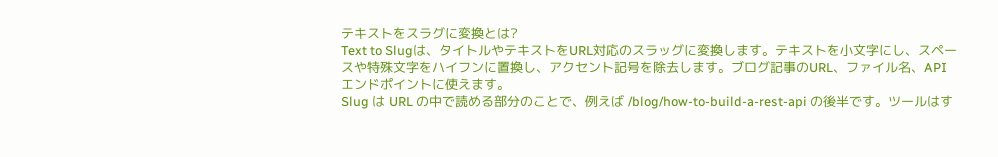テキストをスラグに変換とは?
Text to Slugは、タイトルやテキストをURL対応のスラッグに変換します。テキストを小文字にし、スペースや特殊文字をハイフンに置換し、アクセント記号を除去します。ブログ記事のURL、ファイル名、APIエンドポイントに使えます。
Slug は URL の中で読める部分のことで、例えば /blog/how-to-build-a-rest-api の後半です。ツールはす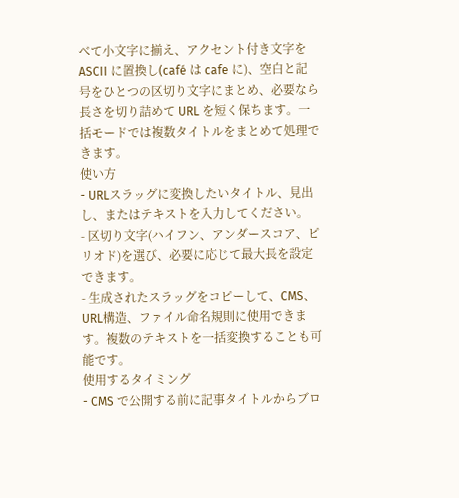べて小文字に揃え、アクセント付き文字を ASCII に置換し(café は cafe に)、空白と記号をひとつの区切り文字にまとめ、必要なら長さを切り詰めて URL を短く保ちます。一括モードでは複数タイトルをまとめて処理できます。
使い方
- URLスラッグに変換したいタイトル、見出し、またはテキストを入力してください。
- 区切り文字(ハイフン、アンダースコア、ピリオド)を選び、必要に応じて最大長を設定できます。
- 生成されたスラッグをコピーして、CMS、URL構造、ファイル命名規則に使用できます。複数のテキストを一括変換することも可能です。
使用するタイミング
- CMS で公開する前に記事タイトルからブロ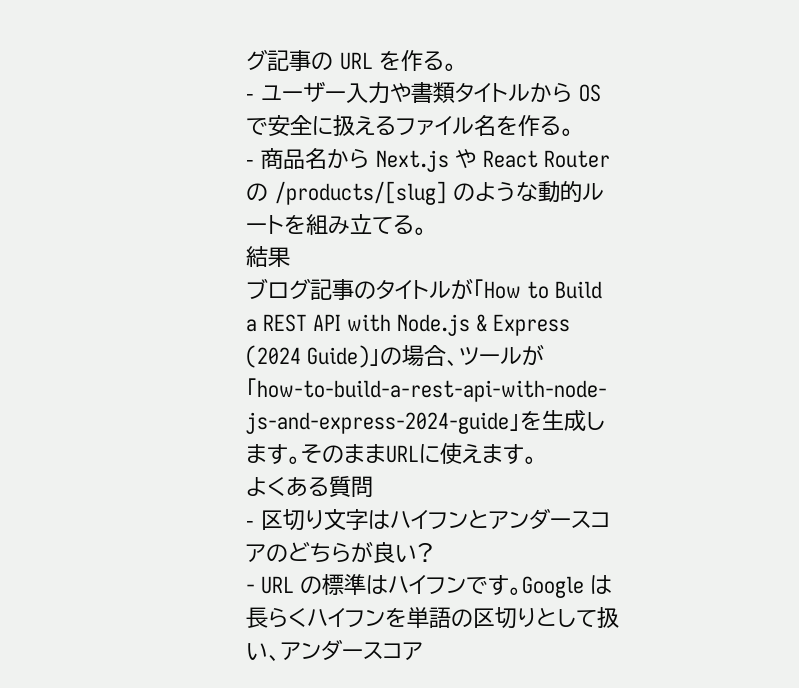グ記事の URL を作る。
- ユーザー入力や書類タイトルから OS で安全に扱えるファイル名を作る。
- 商品名から Next.js や React Router の /products/[slug] のような動的ルートを組み立てる。
結果
ブログ記事のタイトルが「How to Build a REST API with Node.js & Express (2024 Guide)」の場合、ツールが「how-to-build-a-rest-api-with-node-js-and-express-2024-guide」を生成します。そのままURLに使えます。
よくある質問
- 区切り文字はハイフンとアンダースコアのどちらが良い?
- URL の標準はハイフンです。Google は長らくハイフンを単語の区切りとして扱い、アンダースコア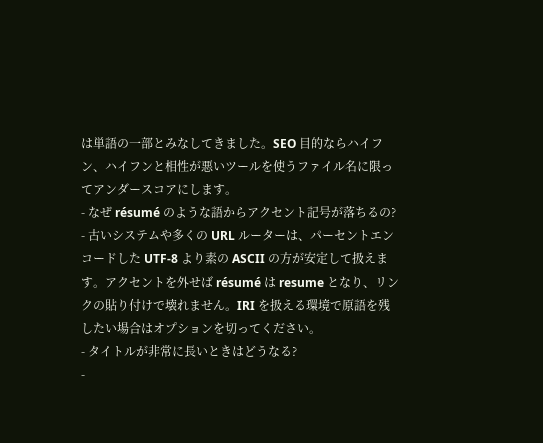は単語の一部とみなしてきました。SEO 目的ならハイフン、ハイフンと相性が悪いツールを使うファイル名に限ってアンダースコアにします。
- なぜ résumé のような語からアクセント記号が落ちるの?
- 古いシステムや多くの URL ルーターは、パーセントエンコードした UTF-8 より素の ASCII の方が安定して扱えます。アクセントを外せば résumé は resume となり、リンクの貼り付けで壊れません。IRI を扱える環境で原語を残したい場合はオプションを切ってください。
- タイトルが非常に長いときはどうなる?
-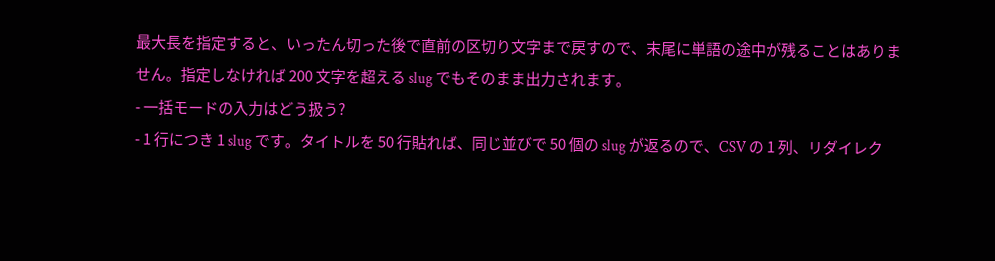最大長を指定すると、いったん切った後で直前の区切り文字まで戻すので、末尾に単語の途中が残ることはありません。指定しなければ 200 文字を超える slug でもそのまま出力されます。
- 一括モードの入力はどう扱う?
- 1 行につき 1 slug です。タイトルを 50 行貼れば、同じ並びで 50 個の slug が返るので、CSV の 1 列、リダイレク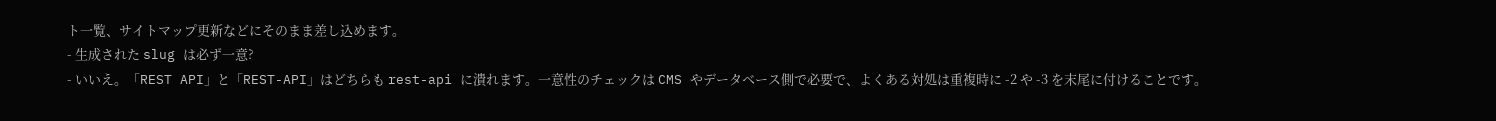ト一覧、サイトマップ更新などにそのまま差し込めます。
- 生成された slug は必ず一意?
- いいえ。「REST API」と「REST-API」はどちらも rest-api に潰れます。一意性のチェックは CMS やデータベース側で必要で、よくある対処は重複時に -2 や -3 を末尾に付けることです。